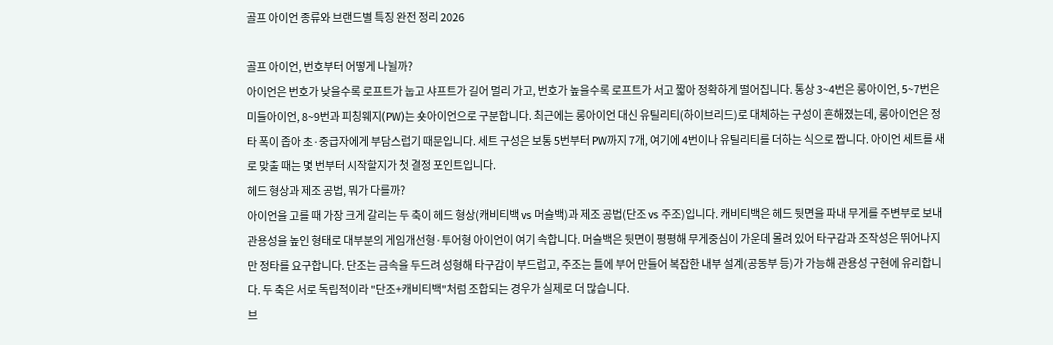골프 아이언 종류와 브랜드별 특징 완전 정리 2026

골프 아이언, 번호부터 어떻게 나뉠까?
아이언은 번호가 낮을수록 로프트가 눕고 샤프트가 길어 멀리 가고, 번호가 높을수록 로프트가 서고 짧아 정확하게 떨어집니다. 통상 3~4번은 롱아이언, 5~7번은 미들아이언, 8~9번과 피칭웨지(PW)는 숏아이언으로 구분합니다. 최근에는 롱아이언 대신 유틸리티(하이브리드)로 대체하는 구성이 흔해졌는데, 롱아이언은 정타 폭이 좁아 초·중급자에게 부담스럽기 때문입니다. 세트 구성은 보통 5번부터 PW까지 7개, 여기에 4번이나 유틸리티를 더하는 식으로 짭니다. 아이언 세트를 새로 맞출 때는 몇 번부터 시작할지가 첫 결정 포인트입니다.
헤드 형상과 제조 공법, 뭐가 다를까?
아이언을 고를 때 가장 크게 갈리는 두 축이 헤드 형상(캐비티백 vs 머슬백)과 제조 공법(단조 vs 주조)입니다. 캐비티백은 헤드 뒷면을 파내 무게를 주변부로 보내 관용성을 높인 형태로 대부분의 게임개선형·투어형 아이언이 여기 속합니다. 머슬백은 뒷면이 평평해 무게중심이 가운데 몰려 있어 타구감과 조작성은 뛰어나지만 정타를 요구합니다. 단조는 금속을 두드려 성형해 타구감이 부드럽고, 주조는 틀에 부어 만들어 복잡한 내부 설계(공동부 등)가 가능해 관용성 구현에 유리합니다. 두 축은 서로 독립적이라 "단조+캐비티백"처럼 조합되는 경우가 실제로 더 많습니다.
브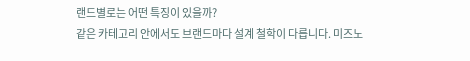랜드별로는 어떤 특징이 있을까?
같은 카테고리 안에서도 브랜드마다 설계 철학이 다릅니다. 미즈노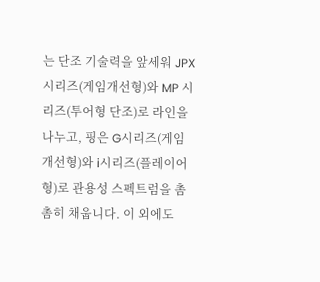는 단조 기술력을 앞세워 JPX 시리즈(게임개선형)와 MP 시리즈(투어형 단조)로 라인을 나누고, 핑은 G시리즈(게임개선형)와 i시리즈(플레이어형)로 관용성 스펙트럼을 촘촘히 채웁니다. 이 외에도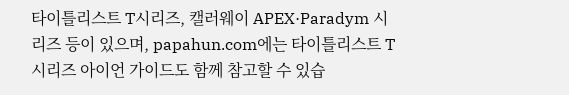타이틀리스트 T시리즈, 캘러웨이 APEX·Paradym 시리즈 등이 있으며, papahun.com에는 타이틀리스트 T시리즈 아이언 가이드도 함께 참고할 수 있습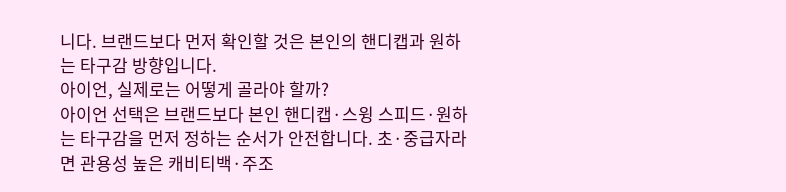니다. 브랜드보다 먼저 확인할 것은 본인의 핸디캡과 원하는 타구감 방향입니다.
아이언, 실제로는 어떻게 골라야 할까?
아이언 선택은 브랜드보다 본인 핸디캡·스윙 스피드·원하는 타구감을 먼저 정하는 순서가 안전합니다. 초·중급자라면 관용성 높은 캐비티백·주조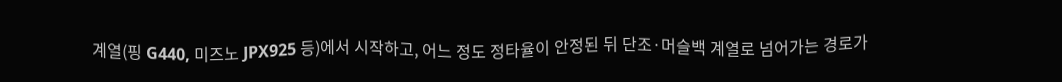계열(핑 G440, 미즈노 JPX925 등)에서 시작하고, 어느 정도 정타율이 안정된 뒤 단조·머슬백 계열로 넘어가는 경로가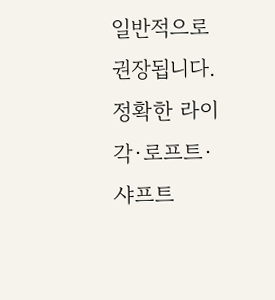일반적으로 권장됩니다. 정확한 라이각·로프트·샤프트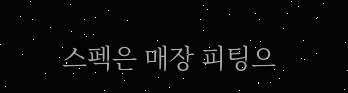스펙은 매장 피팅으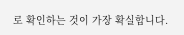로 확인하는 것이 가장 확실합니다.